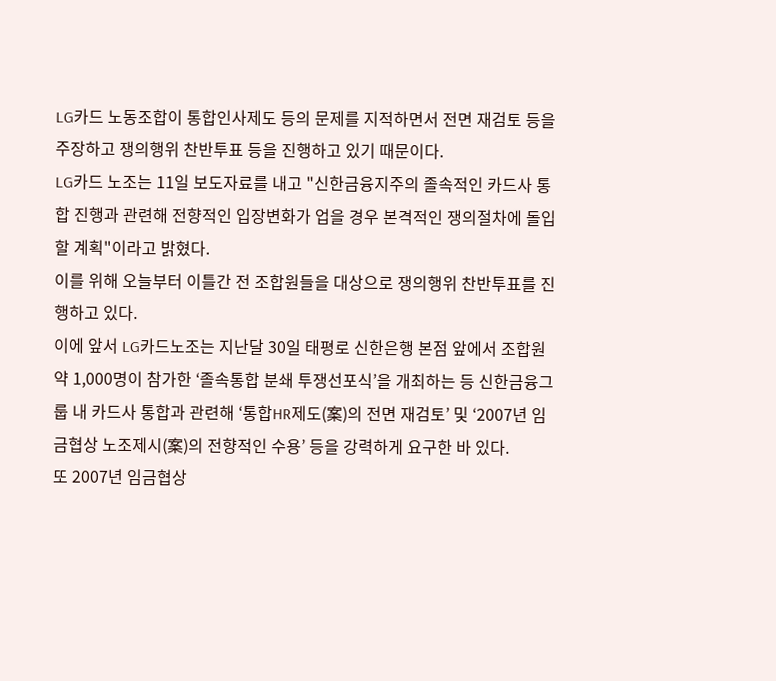LG카드 노동조합이 통합인사제도 등의 문제를 지적하면서 전면 재검토 등을 주장하고 쟁의행위 찬반투표 등을 진행하고 있기 때문이다.
LG카드 노조는 11일 보도자료를 내고 "신한금융지주의 졸속적인 카드사 통합 진행과 관련해 전향적인 입장변화가 업을 경우 본격적인 쟁의절차에 돌입할 계획"이라고 밝혔다.
이를 위해 오늘부터 이틀간 전 조합원들을 대상으로 쟁의행위 찬반투표를 진행하고 있다.
이에 앞서 LG카드노조는 지난달 30일 태평로 신한은행 본점 앞에서 조합원 약 1,000명이 참가한 ‘졸속통합 분쇄 투쟁선포식’을 개최하는 등 신한금융그룹 내 카드사 통합과 관련해 ‘통합HR제도(案)의 전면 재검토’ 및 ‘2007년 임금협상 노조제시(案)의 전향적인 수용’ 등을 강력하게 요구한 바 있다.
또 2007년 임금협상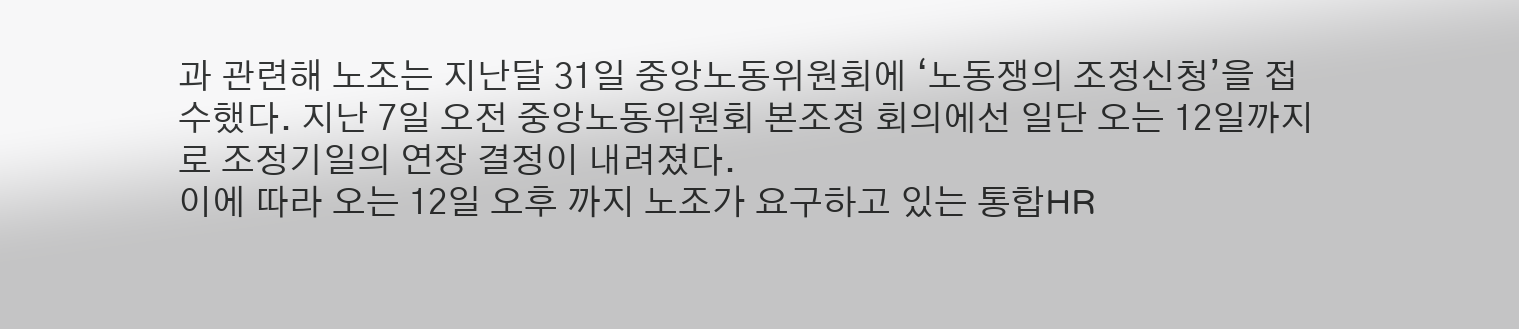과 관련해 노조는 지난달 31일 중앙노동위원회에 ‘노동쟁의 조정신청’을 접수했다. 지난 7일 오전 중앙노동위원회 본조정 회의에선 일단 오는 12일까지로 조정기일의 연장 결정이 내려졌다.
이에 따라 오는 12일 오후 까지 노조가 요구하고 있는 통합HR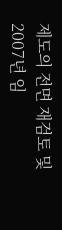제도의 전면 재검토 및 2007년 임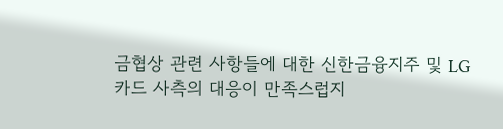금협상 관련 사항들에 대한 신한금융지주 및 LG카드 사측의 대응이 만족스럽지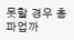못할 경우 총파업까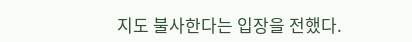지도 불사한다는 입장을 전했다.